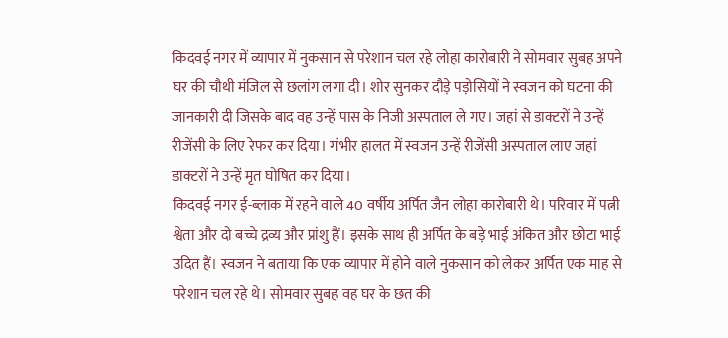किदवई नगर में व्यापार में नुकसान से परेशान चल रहे लोहा कारोबारी ने सोमवार सुबह अपने घर की चौथी मंजिल से छलांग लगा दी। शोर सुनकर दौड़े पड़ोसियों ने स्वजन को घटना की जानकारी दी जिसके बाद वह उन्हें पास के निजी अस्पताल ले गए। जहां से डाक्टरों ने उन्हें रीजेंसी के लिए रेफर कर दिया। गंभीर हालत में स्वजन उन्हें रीजेंसी अस्पताल लाए जहां डाक्टरों ने उन्हें मृत घोषित कर दिया।
किदवई नगर ई-ब्लाक में रहने वाले 40 वर्षीय अर्पित जैन लोहा कारोबारी थे। परिवार में पत्नी श्वेता और दो बच्चे द्रव्य और प्रांशु हैं। इसके साथ ही अर्पित के बड़े भाई अंकित और छोटा भाई उदित हैं। स्वजन ने बताया कि एक व्यापार में होने वाले नुकसान को लेकर अर्पित एक माह से परेशान चल रहे थे। सोमवार सुबह वह घर के छत की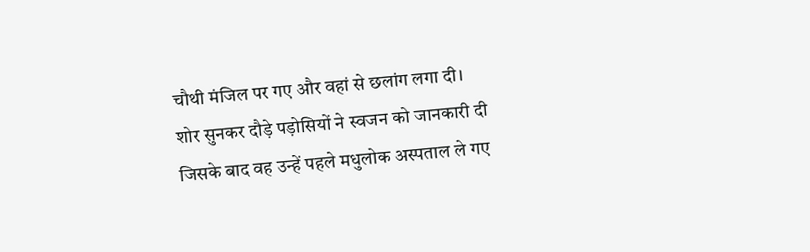चौथी मंजिल पर गए और वहां से छलांग लगा दी।
शोर सुनकर दौड़े पड़ोसियों ने स्वजन को जानकारी दी जिसके बाद वह उन्हें पहले मधुलोक अस्पताल ले गए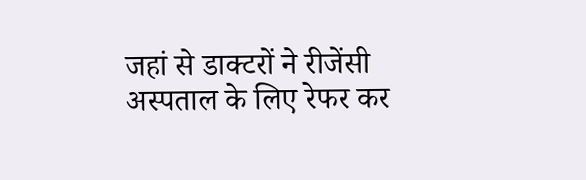जहां से डाक्टरों ने रीजेंसी अस्पताल के लिए रेफर कर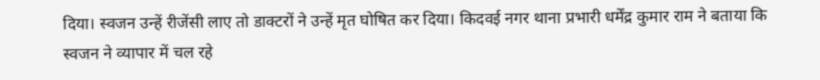दिया। स्वजन उन्हें रीजेंसी लाए तो डाक्टरों ने उन्हें मृत घोषित कर दिया। किदवई नगर थाना प्रभारी धर्मेंद्र कुमार राम ने बताया कि स्वजन ने व्यापार में चल रहे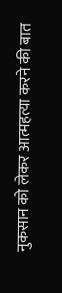नुकसान को लेकर आत्महत्या करने की बात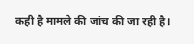कही है मामले की जांच की जा रही है।